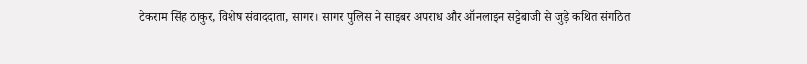टेकराम सिंह ठाकुर, विशेष संवाददाता, सागर। सागर पुलिस ने साइबर अपराध और ऑनलाइन सट्टेबाजी से जुड़े कथित संगठित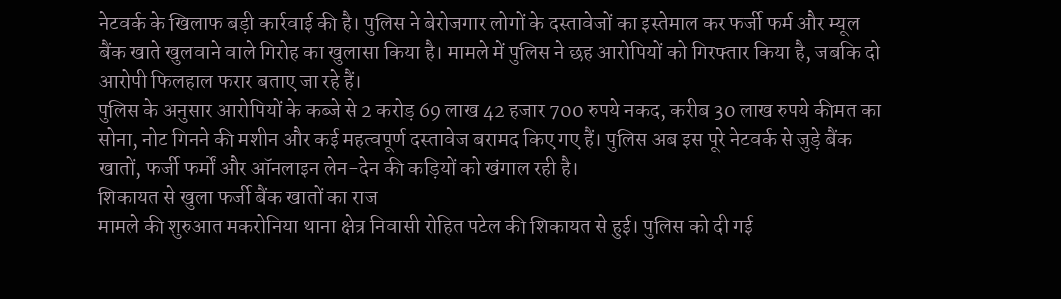नेटवर्क के खिलाफ बड़ी कार्रवाई की है। पुलिस ने बेरोजगार लोगों के दस्तावेजों का इस्तेमाल कर फर्जी फर्म और म्यूल बैंक खाते खुलवाने वाले गिरोह का खुलासा किया है। मामले में पुलिस ने छह आरोपियों को गिरफ्तार किया है, जबकि दो आरोपी फिलहाल फरार बताए जा रहे हैं।
पुलिस के अनुसार आरोपियों के कब्जे से 2 करोड़ 69 लाख 42 हजार 700 रुपये नकद, करीब 30 लाख रुपये कीमत का सोना, नोट गिनने की मशीन और कई महत्वपूर्ण दस्तावेज बरामद किए गए हैं। पुलिस अब इस पूरे नेटवर्क से जुड़े बैंक खातों, फर्जी फर्मों और ऑनलाइन लेन-देन की कड़ियों को खंगाल रही है।
शिकायत से खुला फर्जी बैंक खातों का राज
मामले की शुरुआत मकरोनिया थाना क्षेत्र निवासी रोहित पटेल की शिकायत से हुई। पुलिस को दी गई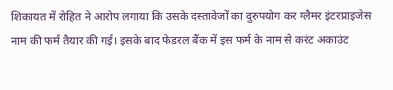शिकायत में रोहित ने आरोप लगाया कि उसके दस्तावेजों का दुरुपयोग कर ग्लैमर इंटरप्राइजेस नाम की फर्म तैयार की गई। इसके बाद फेडरल बैंक में इस फर्म के नाम से करंट अकाउंट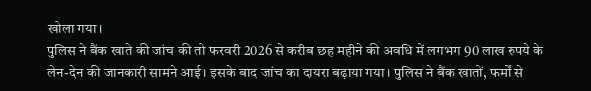खोला गया।
पुलिस ने बैंक खाते की जांच की तो फरवरी 2026 से करीब छह महीने की अवधि में लगभग 90 लाख रुपये के लेन-देन की जानकारी सामने आई। इसके बाद जांच का दायरा बढ़ाया गया। पुलिस ने बैंक खातों, फर्मों से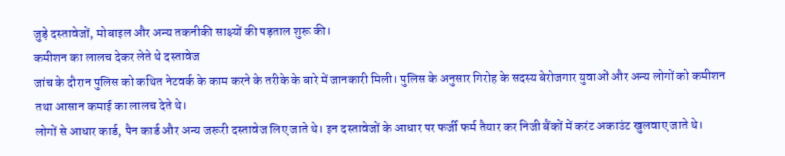जुड़े दस्तावेजों, मोबाइल और अन्य तकनीकी साक्ष्यों की पड़ताल शुरू की।
कमीशन का लालच देकर लेते थे दस्तावेज
जांच के दौरान पुलिस को कथित नेटवर्क के काम करने के तरीके के बारे में जानकारी मिली। पुलिस के अनुसार गिरोह के सदस्य बेरोजगार युवाओं और अन्य लोगों को कमीशन तथा आसान कमाई का लालच देते थे।
लोगों से आधार कार्ड, पैन कार्ड और अन्य जरूरी दस्तावेज लिए जाते थे। इन दस्तावेजों के आधार पर फर्जी फर्म तैयार कर निजी बैंकों में करंट अकाउंट खुलवाए जाते थे।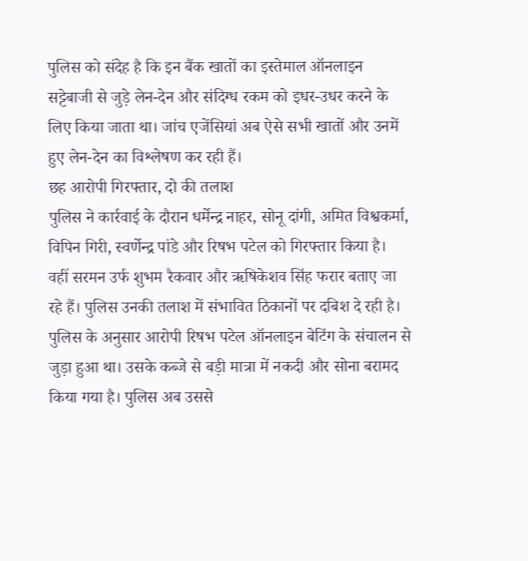पुलिस को संदेह है कि इन बैंक खातों का इस्तेमाल ऑनलाइन सट्टेबाजी से जुड़े लेन-देन और संदिग्ध रकम को इधर-उधर करने के लिए किया जाता था। जांच एजेंसियां अब ऐसे सभी खातों और उनमें हुए लेन-देन का विश्लेषण कर रही हैं।
छह आरोपी गिरफ्तार, दो की तलाश
पुलिस ने कार्रवाई के दौरान धर्मेन्द्र नाहर, सोनू दांगी, अमित विश्वकर्मा, विपिन गिरी, स्वर्णेन्द्र पांडे और रिषभ पटेल को गिरफ्तार किया है।
वहीं सरमन उर्फ शुभम रैकवार और ऋषिकेशव सिंह फरार बताए जा रहे हैं। पुलिस उनकी तलाश में संभावित ठिकानों पर दबिश दे रही है।
पुलिस के अनुसार आरोपी रिषभ पटेल ऑनलाइन बेटिंग के संचालन से जुड़ा हुआ था। उसके कब्जे से बड़ी मात्रा में नकदी और सोना बरामद किया गया है। पुलिस अब उससे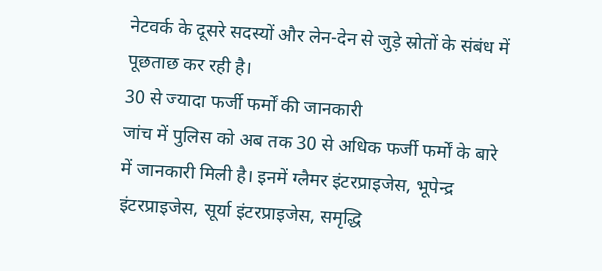नेटवर्क के दूसरे सदस्यों और लेन-देन से जुड़े स्रोतों के संबंध में पूछताछ कर रही है।
30 से ज्यादा फर्जी फर्मों की जानकारी
जांच में पुलिस को अब तक 30 से अधिक फर्जी फर्मों के बारे में जानकारी मिली है। इनमें ग्लैमर इंटरप्राइजेस, भूपेन्द्र इंटरप्राइजेस, सूर्या इंटरप्राइजेस, समृद्धि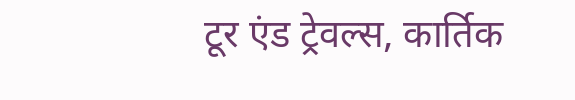टूर एंड ट्रेवल्स, कार्तिक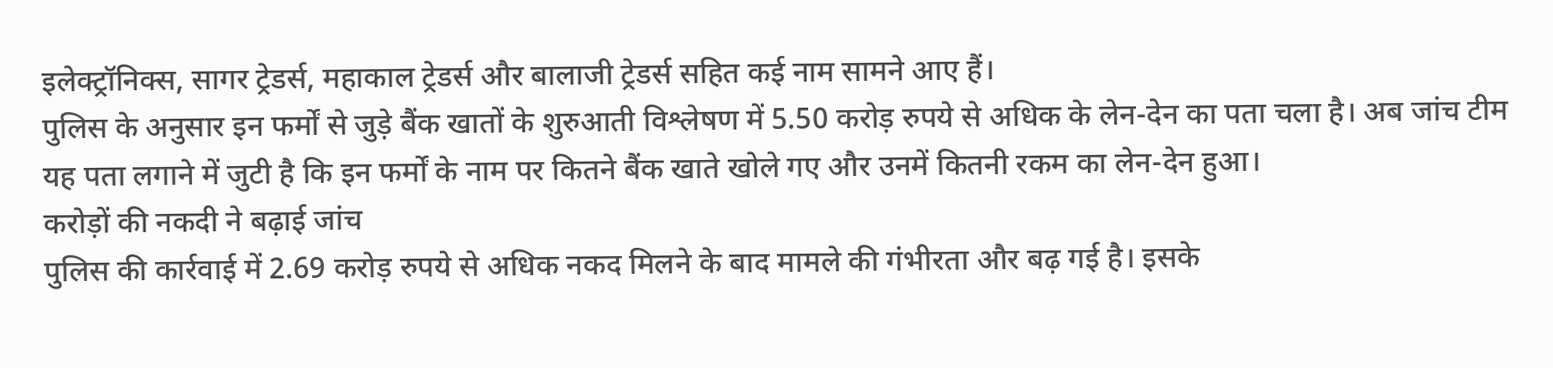इलेक्ट्रॉनिक्स, सागर ट्रेडर्स, महाकाल ट्रेडर्स और बालाजी ट्रेडर्स सहित कई नाम सामने आए हैं।
पुलिस के अनुसार इन फर्मों से जुड़े बैंक खातों के शुरुआती विश्लेषण में 5.50 करोड़ रुपये से अधिक के लेन-देन का पता चला है। अब जांच टीम यह पता लगाने में जुटी है कि इन फर्मों के नाम पर कितने बैंक खाते खोले गए और उनमें कितनी रकम का लेन-देन हुआ।
करोड़ों की नकदी ने बढ़ाई जांच
पुलिस की कार्रवाई में 2.69 करोड़ रुपये से अधिक नकद मिलने के बाद मामले की गंभीरता और बढ़ गई है। इसके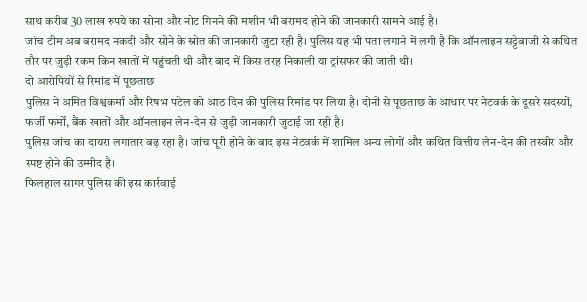साथ करीब 30 लाख रुपये का सोना और नोट गिनने की मशीन भी बरामद होने की जानकारी सामने आई है।
जांच टीम अब बरामद नकदी और सोने के स्रोत की जानकारी जुटा रही है। पुलिस यह भी पता लगाने में लगी है कि ऑनलाइन सट्टेबाजी से कथित तौर पर जुड़ी रकम किन खातों में पहुंचती थी और बाद में किस तरह निकाली या ट्रांसफर की जाती थी।
दो आरोपियों से रिमांड में पूछताछ
पुलिस ने अमित विश्वकर्मा और रिषभ पटेल को आठ दिन की पुलिस रिमांड पर लिया है। दोनों से पूछताछ के आधार पर नेटवर्क के दूसरे सदस्यों, फर्जी फर्मों, बैंक खातों और ऑनलाइन लेन-देन से जुड़ी जानकारी जुटाई जा रही है।
पुलिस जांच का दायरा लगातार बढ़ रहा है। जांच पूरी होने के बाद इस नेटवर्क में शामिल अन्य लोगों और कथित वित्तीय लेन-देन की तस्वीर और स्पष्ट होने की उम्मीद है।
फिलहाल सागर पुलिस की इस कार्रवाई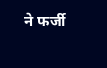ने फर्जी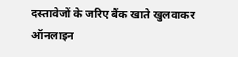दस्तावेजों के जरिए बैंक खाते खुलवाकर ऑनलाइन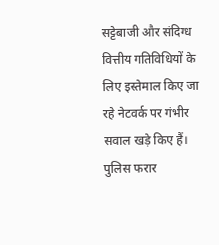सट्टेबाजी और संदिग्ध वित्तीय गतिविधियों के लिए इस्तेमाल किए जा रहे नेटवर्क पर गंभीर सवाल खड़े किए हैं। पुलिस फरार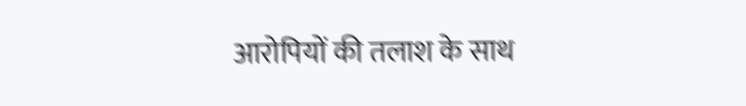आरोपियों की तलाश के साथ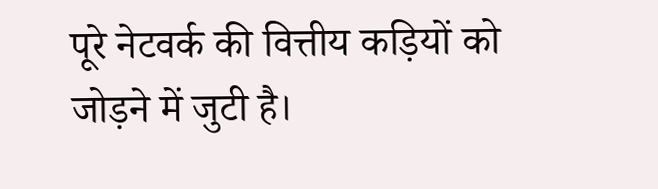पूरे नेटवर्क की वित्तीय कड़ियों को जोड़ने में जुटी है।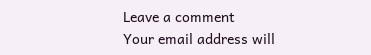Leave a comment
Your email address will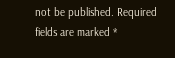not be published. Required fields are marked *